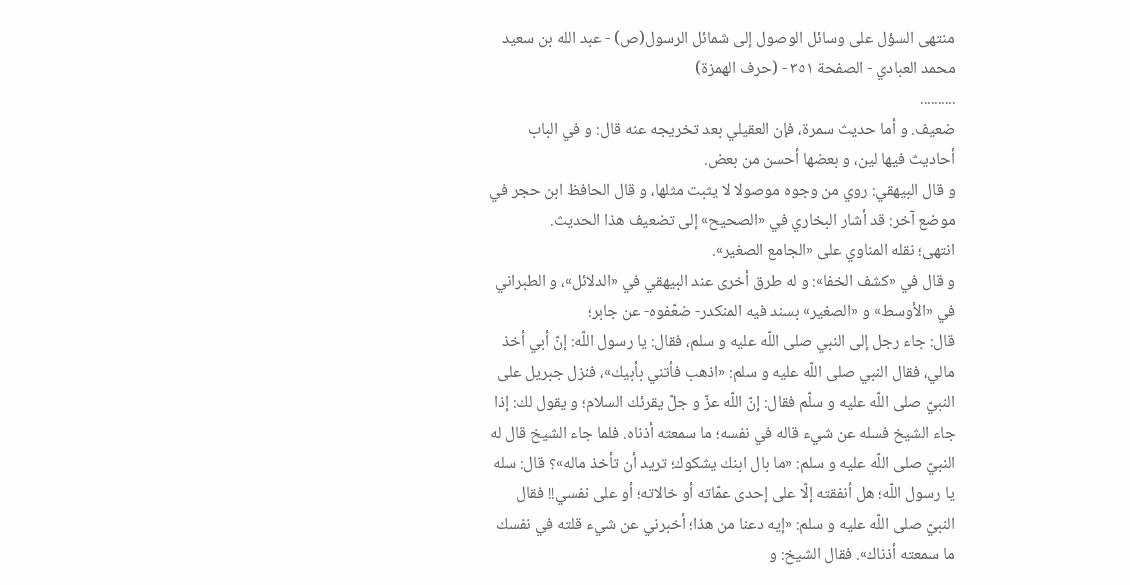منتهى السؤل على وسائل الوصول إلى شمائل الرسول(ص) - عبد الله بن سعيد محمد العبادي - الصفحة ٣٥١ - (حرف الهمزة)
..........
ضعيف. و أما حديث سمرة، فإن العقيلي بعد تخريجه عنه قال: و في الباب أحاديث فيها لين، و بعضها أحسن من بعض.
و قال البيهقي: روي من وجوه موصولا لا يثبت مثلها، و قال الحافظ ابن حجر في موضع آخر: قد أشار البخاري في «الصحيح» إلى تضعيف هذا الحديث.
انتهى؛ نقله المناوي على «الجامع الصغير».
و قال في «كشف الخفا»: و له طرق أخرى عند البيهقي في «الدلائل»، و الطبراني في «الأوسط» و «الصغير» بسند فيه المنكدر- ضعّفوه- عن جابر؛
قال: جاء رجل إلى النبي صلى اللّه عليه و سلم، فقال: يا رسول اللّه: إنّ أبي أخذ مالي، فقال النبي صلى اللّه عليه و سلم: «اذهب فأتني بأبيك»، فنزل جبريل على النبيّ صلى اللّه عليه و سلّم فقال: إنّ اللّه عزّ و جلّ يقرئك السلام؛ و يقول لك: إذا جاء الشيخ فسله عن شيء قاله في نفسه؛ ما سمعته أذناه. فلما جاء الشيخ قال له النبيّ صلى اللّه عليه و سلم: «ما بال ابنك يشكوك؛ تريد أن تأخذ ماله»؟ قال: سله يا رسول اللّه؛ هل أنفقته إلّا على إحدى عمّاته أو خالاته؛ أو على نفسي!! فقال النبيّ صلى اللّه عليه و سلم: «إيه دعنا من هذا؛ أخبرني عن شيء قلته في نفسك ما سمعته أذناك». فقال الشيخ: و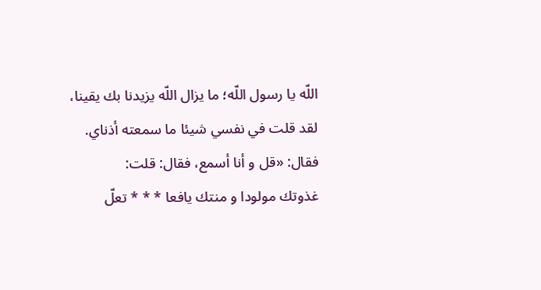اللّه يا رسول اللّه؛ ما يزال اللّه يزيدنا بك يقينا، لقد قلت في نفسي شيئا ما سمعته أذناي. فقال: «قل و أنا أسمع، فقال: قلت:
غذوتك مولودا و منتك يافعا * * * تعلّ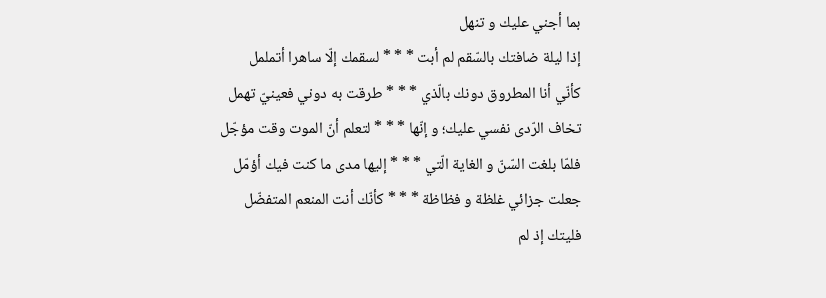بما أجني عليك و تنهل
إذا ليلة ضافتك بالسّقم لم أبت * * * لسقمك إلّا ساهرا أتململ
كأنّي أنا المطروق دونك بالّذي * * * طرقت به دوني فعينيّ تهمل
تخاف الرّدى نفسي عليك؛ و إنّها * * * لتعلم أنّ الموت وقت مؤجّل
فلمّا بلغت السّنّ و الغاية الّتي * * * إليها مدى ما كنت فيك أؤمّل
جعلت جزائي غلظة و فظاظة * * * كأنّك أنت المنعم المتفضّل
فليتك إذ لم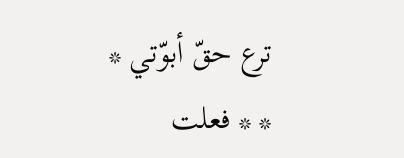ترع حقّ أبوّتي * * * فعلت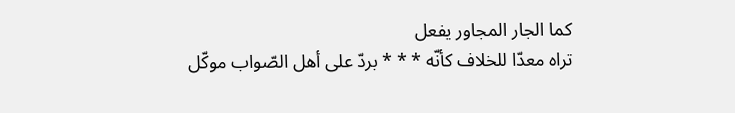كما الجار المجاور يفعل
تراه معدّا للخلاف كأنّه * * * بردّ على أهل الصّواب موكّل